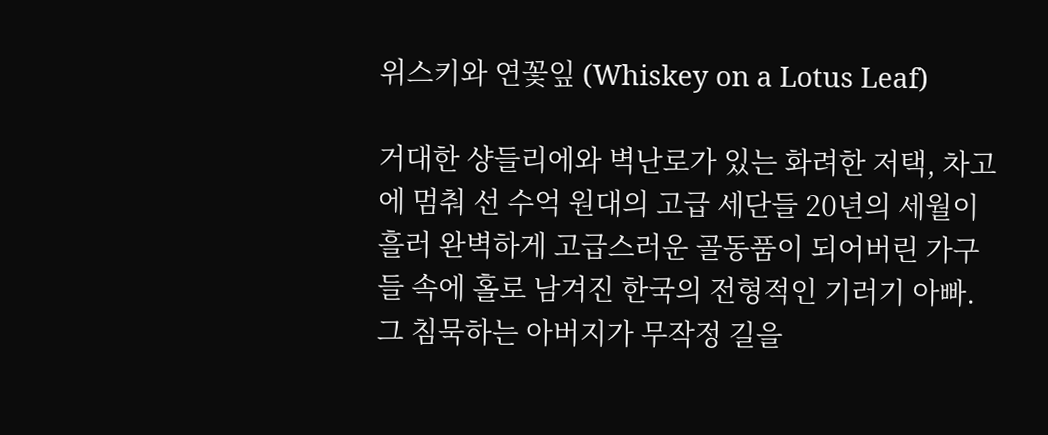위스키와 연꽃잎 (Whiskey on a Lotus Leaf)

거대한 샹들리에와 벽난로가 있는 화려한 저택, 차고에 멈춰 선 수억 원대의 고급 세단들 20년의 세월이 흘러 완벽하게 고급스러운 골동품이 되어버린 가구들 속에 홀로 남겨진 한국의 전형적인 기러기 아빠. 그 침묵하는 아버지가 무작정 길을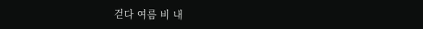걷다 여름 비 내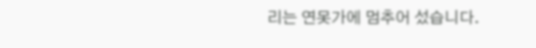리는 연못가에 멈추어 섰습니다.